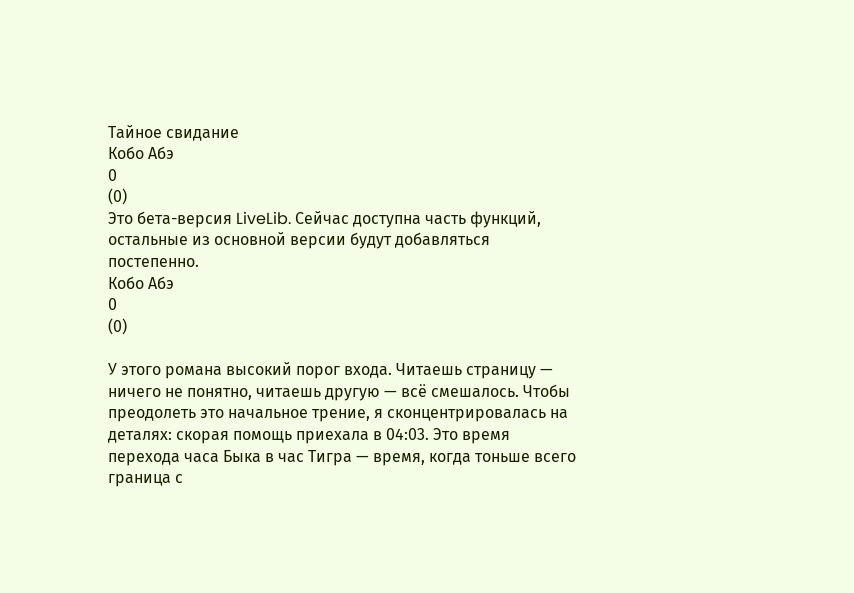Тайное свидание
Кобо Абэ
0
(0)
Это бета-версия LiveLib. Сейчас доступна часть функций, остальные из основной версии будут добавляться постепенно.
Кобо Абэ
0
(0)

У этого романа высокий порог входа. Читаешь страницу — ничего не понятно, читаешь другую — всё смешалось. Чтобы преодолеть это начальное трение, я сконцентрировалась на деталях: скорая помощь приехала в 04:03. Это время перехода часа Быка в час Тигра — время, когда тоньше всего граница с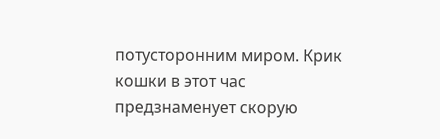потусторонним миром. Крик кошки в этот час предзнаменует скорую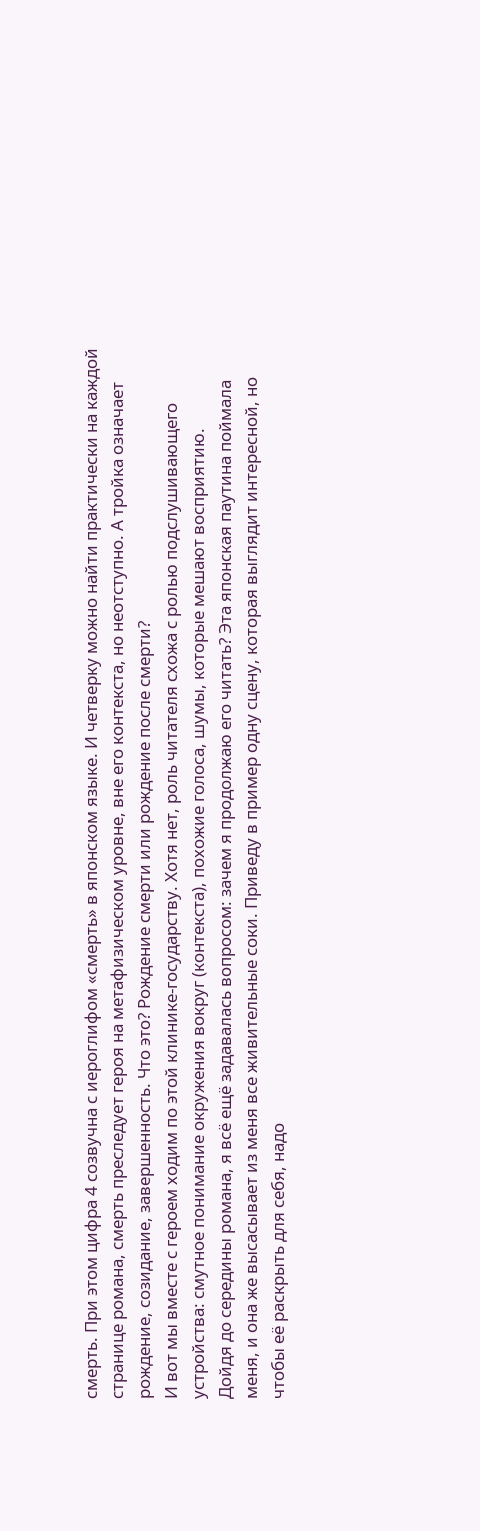смерть. При этом цифра 4 созвучна с иероглифом «смерть» в японском языке. И четверку можно найти практически на каждой странице романа, смерть преследует героя на метафизическом уровне, вне его контекста, но неотступно. А тройка означает рождение, созидание, завершенность. Что это? Рождение смерти или рождение после смерти?
И вот мы вместе с героем ходим по этой клинике-государству. Хотя нет, роль читателя схожа с ролью подслушивающего устройства: смутное понимание окружения вокруг (контекста), похожие голоса, шумы, которые мешают восприятию.
Дойдя до середины романа, я всё ещё задавалась вопросом: зачем я продолжаю его читать? Эта японская паутина поймала меня, и она же высасывает из меня все живительные соки. Приведу в пример одну сцену, которая выглядит интересной, но чтобы её раскрыть для себя, надо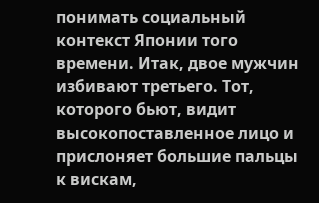понимать социальный контекст Японии того времени. Итак, двое мужчин избивают третьего. Тот, которого бьют, видит высокопоставленное лицо и прислоняет большие пальцы к вискам,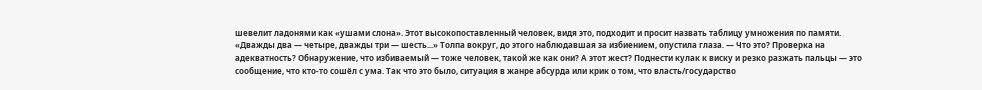шевелит ладонями как «ушами слона». Этот высокопоставленный человек, видя это, подходит и просит назвать таблицу умножения по памяти. «Дважды два — четыре, дважды три — шесть...» Толпа вокруг, до этого наблюдавшая за избиением, опустила глаза. — Что это? Проверка на адекватность? Обнаружение, что избиваемый — тоже человек, такой же как они? А этот жест? Поднести кулак к виску и резко разжать пальцы — это сообщение, что кто-то сошёл с ума. Так что это было, ситуация в жанре абсурда или крик о том, что власть/государство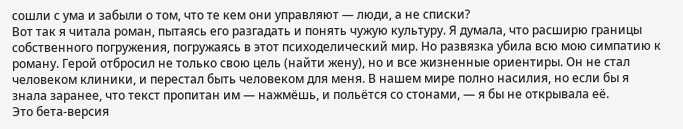сошли с ума и забыли о том, что те кем они управляют — люди, а не списки?
Вот так я читала роман, пытаясь его разгадать и понять чужую культуру. Я думала, что расширю границы собственного погружения, погружаясь в этот психоделический мир. Но развязка убила всю мою симпатию к роману. Герой отбросил не только свою цель (найти жену), но и все жизненные ориентиры. Он не стал человеком клиники, и перестал быть человеком для меня. В нашем мире полно насилия, но если бы я знала заранее, что текст пропитан им — нажмёшь, и польётся со стонами, — я бы не открывала её.
Это бета-версия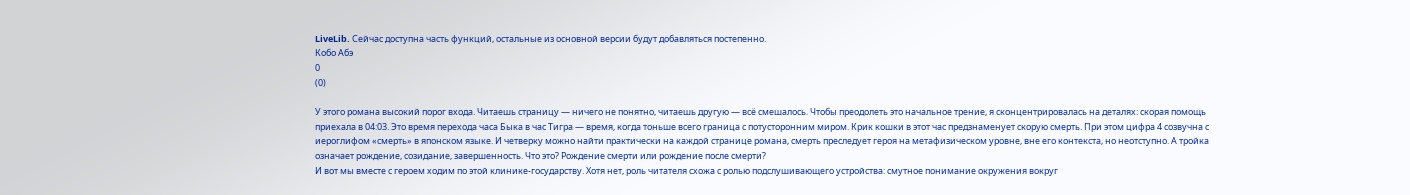LiveLib. Сейчас доступна часть функций, остальные из основной версии будут добавляться постепенно.
Кобо Абэ
0
(0)

У этого романа высокий порог входа. Читаешь страницу — ничего не понятно, читаешь другую — всё смешалось. Чтобы преодолеть это начальное трение, я сконцентрировалась на деталях: скорая помощь приехала в 04:03. Это время перехода часа Быка в час Тигра — время, когда тоньше всего граница с потусторонним миром. Крик кошки в этот час предзнаменует скорую смерть. При этом цифра 4 созвучна с иероглифом «смерть» в японском языке. И четверку можно найти практически на каждой странице романа, смерть преследует героя на метафизическом уровне, вне его контекста, но неотступно. А тройка означает рождение, созидание, завершенность. Что это? Рождение смерти или рождение после смерти?
И вот мы вместе с героем ходим по этой клинике-государству. Хотя нет, роль читателя схожа с ролью подслушивающего устройства: смутное понимание окружения вокруг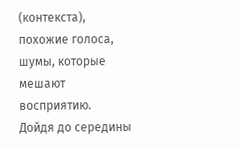(контекста), похожие голоса, шумы, которые мешают восприятию.
Дойдя до середины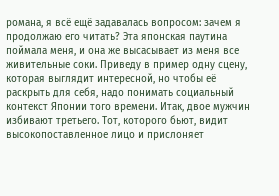романа, я всё ещё задавалась вопросом: зачем я продолжаю его читать? Эта японская паутина поймала меня, и она же высасывает из меня все живительные соки. Приведу в пример одну сцену, которая выглядит интересной, но чтобы её раскрыть для себя, надо понимать социальный контекст Японии того времени. Итак, двое мужчин избивают третьего. Тот, которого бьют, видит высокопоставленное лицо и прислоняет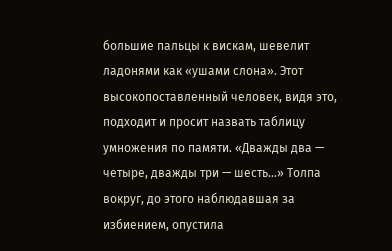большие пальцы к вискам, шевелит ладонями как «ушами слона». Этот высокопоставленный человек, видя это, подходит и просит назвать таблицу умножения по памяти. «Дважды два — четыре, дважды три — шесть...» Толпа вокруг, до этого наблюдавшая за избиением, опустила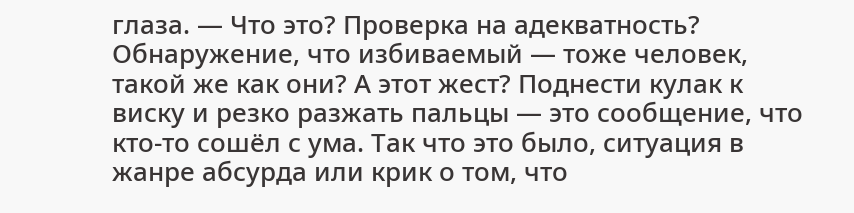глаза. — Что это? Проверка на адекватность? Обнаружение, что избиваемый — тоже человек, такой же как они? А этот жест? Поднести кулак к виску и резко разжать пальцы — это сообщение, что кто-то сошёл с ума. Так что это было, ситуация в жанре абсурда или крик о том, что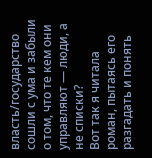власть/государство сошли с ума и забыли о том, что те кем они управляют — люди, а не списки?
Вот так я читала роман, пытаясь его разгадать и понять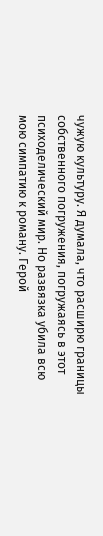чужую культуру. Я думала, что расширю границы собственного погружения, погружаясь в этот психоделический мир. Но развязка убила всю мою симпатию к роману. Герой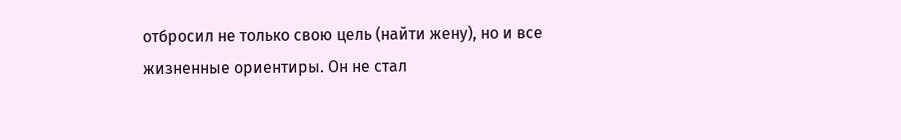отбросил не только свою цель (найти жену), но и все жизненные ориентиры. Он не стал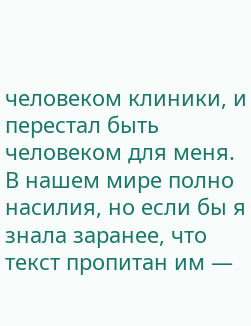человеком клиники, и перестал быть человеком для меня. В нашем мире полно насилия, но если бы я знала заранее, что текст пропитан им —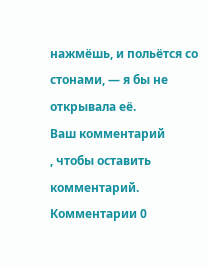нажмёшь, и польётся со стонами, — я бы не открывала её.
Ваш комментарий
, чтобы оставить комментарий.
Комментарии 0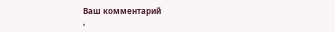Ваш комментарий
,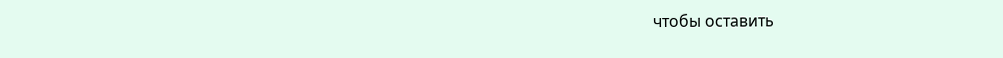чтобы оставить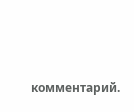комментарий.